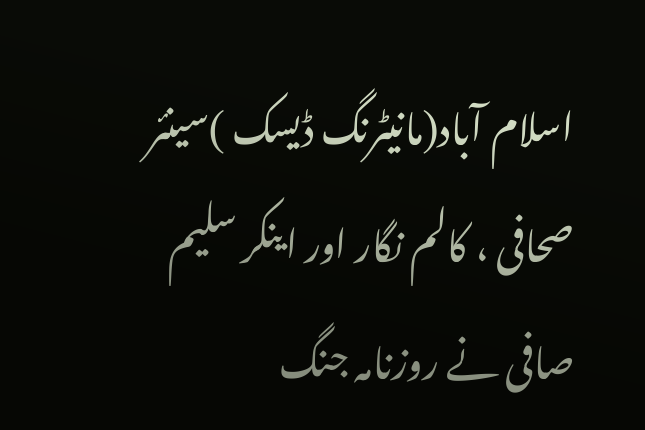اسلام آباد(مانیٹرنگ ڈیسک )سینئر صحافی ، کالم نگار اور اینکر سلیم صافی نے روزنامہ جنگ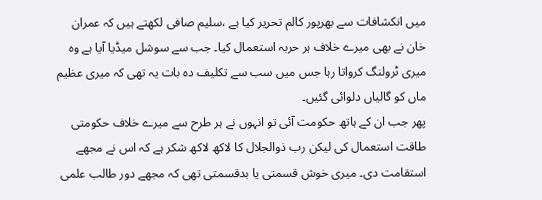میں انکشافات سے بھرپور کالم تحریر کیا ہے ،سلیم صافی لکھتے ہیں کہ عمران خان نے بھی میرے خلاف ہر حربہ استعمال کیا۔ جب سے سوشل میڈیا آیا ہے وہ میری ٹرولنگ کرواتا رہا جس میں سب سے تکلیف دہ بات یہ تھی کہ میری عظیم ماں کو گالیاں دلوائی گئیں۔
پھر جب ان کے ہاتھ حکومت آئی تو انہوں نے ہر طرح سے میرے خلاف حکومتی طاقت استعمال کی لیکن رب ذوالجلال کا لاکھ لاکھ شکر ہے کہ اس نے مجھے استقامت دی۔ میری خوش قسمتی یا بدقسمتی تھی کہ مجھے دور طالب علمی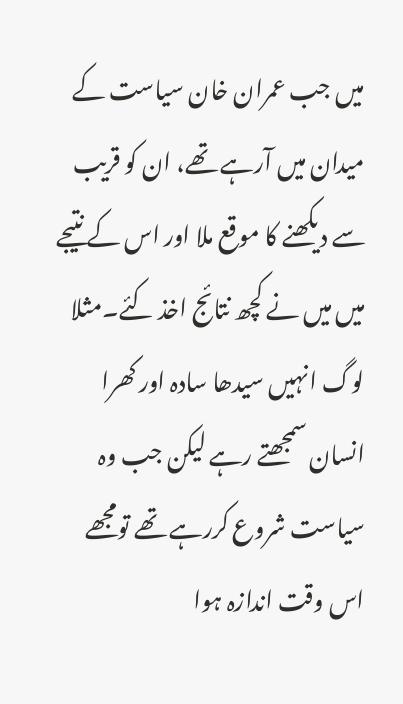میں جب عمران خان سیاست کے میدان میں آرہے تھے، ان کو قریب سے دیکھنے کا موقع ملا اور اس کے نتیجے میں میں نے کچھ نتائج اخذ کئے۔مثلا لوگ انہیں سیدھا سادہ اور کھرا انسان سمجھتے رہے لیکن جب وہ سیاست شروع کررہے تھے تومجھے اس وقت اندازہ ہوا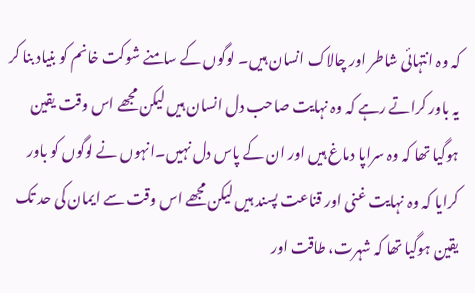کہ وہ انتہائی شاطر اور چالاک انسان ہیں۔ لوگوں کے سامنے شوکت خانم کو بنیاد بنا کر یہ باور کراتے رہے کہ وہ نہایت صاحب دل انسان ہیں لیکن مجھے اس وقت یقین ہوگیا تھا کہ وہ سراپا دماغ ہیں اور ان کے پاس دل نہیں۔انہوں نے لوگوں کو باور کرایا کہ وہ نہایت غنی اور قناعت پسند ہیں لیکن مجھے اس وقت سے ایمان کی حد تک یقین ہوگیا تھا کہ شہرت، طاقت اور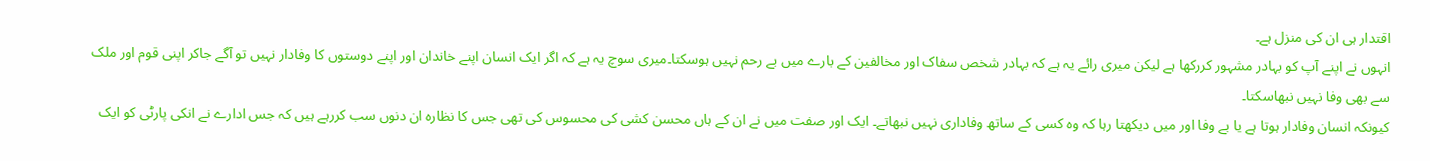اقتدار ہی ان کی منزل ہے۔
انہوں نے اپنے آپ کو بہادر مشہور کررکھا ہے لیکن میری رائے یہ ہے کہ بہادر شخص سفاک اور مخالفین کے بارے میں بے رحم نہیں ہوسکتا۔میری سوچ یہ ہے کہ اگر ایک انسان اپنے خاندان اور اپنے دوستوں کا وفادار نہیں تو آگے جاکر اپنی قوم اور ملک سے بھی وفا نہیں نبھاسکتا۔
کیونکہ انسان وفادار ہوتا ہے یا بے وفا اور میں دیکھتا رہا کہ وہ کسی کے ساتھ وفاداری نہیں نبھاتے۔ ایک اور صفت میں نے ان کے ہاں محسن کشی کی محسوس کی تھی جس کا نظارہ ان دنوں سب کررہے ہیں کہ جس ادارے نے انکی پارٹی کو ایک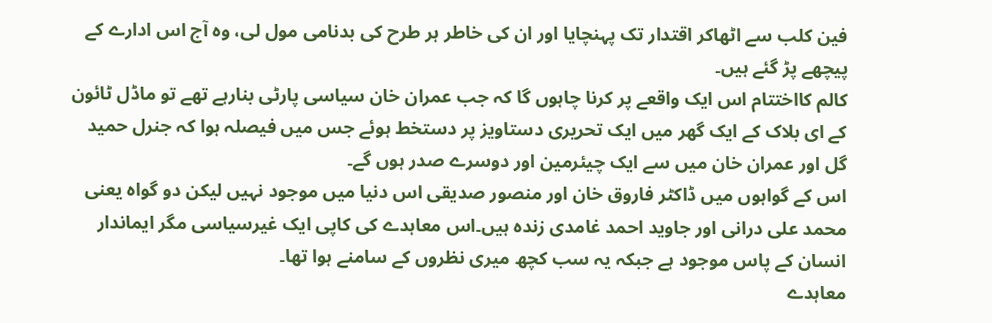فین کلب سے اٹھاکر اقتدار تک پہنچایا اور ان کی خاطر ہر طرح کی بدنامی مول لی، وہ آج اس ادارے کے پیچھے پڑ گئے ہیں۔
کالم کااختتام اس ایک واقعے پر کرنا چاہوں گا کہ جب عمران خان سیاسی پارٹی بنارہے تھے تو ماڈل ٹائون کے ای بلاک کے ایک گھر میں ایک تحریری دستاویز پر دستخط ہوئے جس میں فیصلہ ہوا کہ جنرل حمید گل اور عمران خان میں سے ایک چیئرمین اور دوسرے صدر ہوں گے۔
اس کے گواہوں میں ڈاکٹر فاروق خان اور منصور صدیقی اس دنیا میں موجود نہیں لیکن دو گواہ یعنی محمد علی درانی اور جاوید احمد غامدی زندہ ہیں۔اس معاہدے کی کاپی ایک غیرسیاسی مگر ایماندار انسان کے پاس موجود ہے جبکہ یہ سب کچھ میری نظروں کے سامنے ہوا تھا۔
معاہدے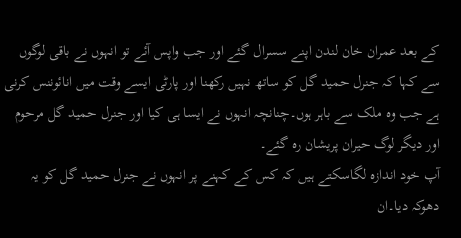کے بعد عمران خان لندن اپنے سسرال گئے اور جب واپس آئے تو انہوں نے باقی لوگوں سے کہا کہ جنرل حمید گل کو ساتھ نہیں رکھنا اور پارٹی ایسے وقت میں انائوننس کرنی ہے جب وہ ملک سے باہر ہوں۔چنانچہ انہوں نے ایسا ہی کیا اور جنرل حمید گل مرحوم اور دیگر لوگ حیران پریشان رہ گئے۔
آپ خود اندازہ لگاسکتے ہیں کہ کس کے کہنے پر انہوں نے جنرل حمید گل کو یہ دھوکہ دیا۔ان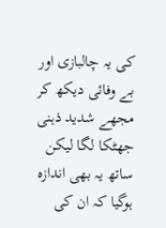کی یہ چالبازی اور بے وفائی دیکھ کر مجھے شدید ذہنی جھٹکا لگا لیکن ساتھ یہ بھی اندازہ ہوگیا کہ ان کی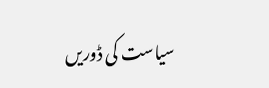سیاست کی ڈوریں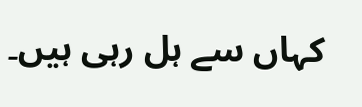کہاں سے ہل رہی ہیں۔